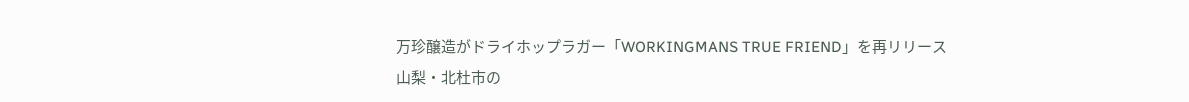万珍醸造がドライホップラガー「WORKINGMANS TRUE FRIEND」を再リリース
山梨・北杜市の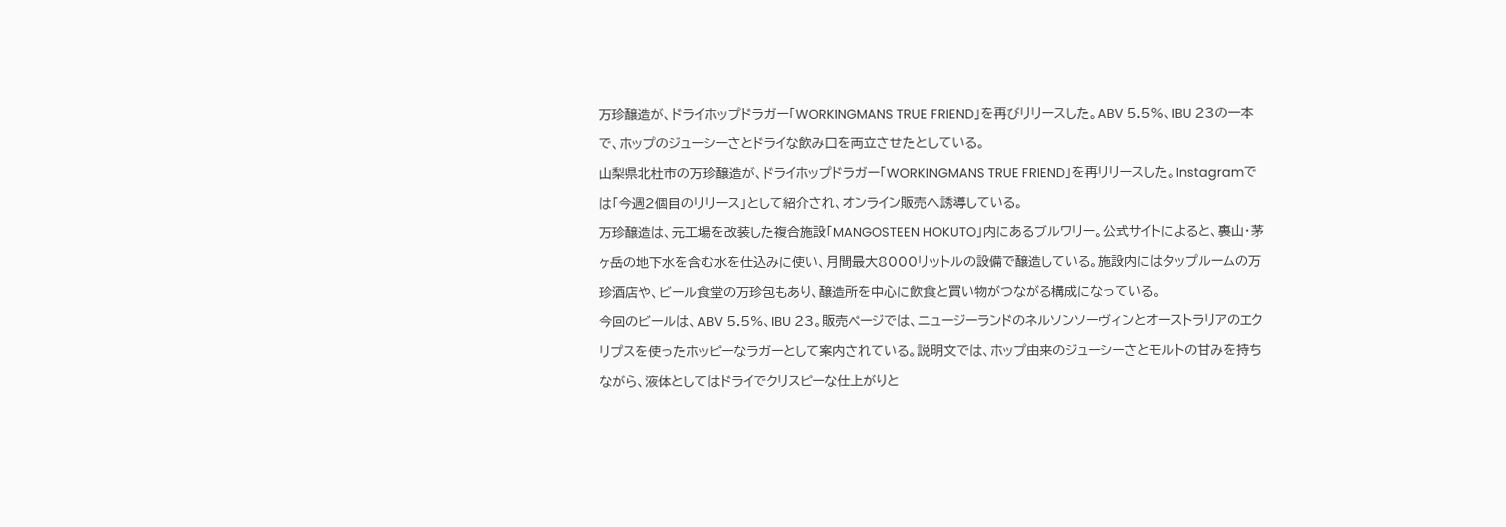万珍醸造が、ドライホップドラガー「WORKINGMANS TRUE FRIEND」を再びリリースした。ABV 5.5%、IBU 23の一本で、ホップのジューシーさとドライな飲み口を両立させたとしている。
山梨県北杜市の万珍醸造が、ドライホップドラガー「WORKINGMANS TRUE FRIEND」を再リリースした。Instagramでは「今週2個目のリリース」として紹介され、オンライン販売へ誘導している。
万珍醸造は、元工場を改装した複合施設「MANGOSTEEN HOKUTO」内にあるブルワリー。公式サイトによると、裏山・茅ヶ岳の地下水を含む水を仕込みに使い、月間最大8000リットルの設備で醸造している。施設内にはタップルームの万珍酒店や、ビール食堂の万珍包もあり、醸造所を中心に飲食と買い物がつながる構成になっている。
今回のビールは、ABV 5.5%、IBU 23。販売ページでは、ニュージーランドのネルソンソーヴィンとオーストラリアのエクリプスを使ったホッピーなラガーとして案内されている。説明文では、ホップ由来のジューシーさとモルトの甘みを持ちながら、液体としてはドライでクリスピーな仕上がりと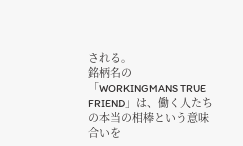される。
銘柄名の「WORKINGMANS TRUE FRIEND」は、働く人たちの本当の相棒という意味合いを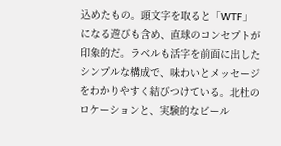込めたもの。頭文字を取ると「WTF」になる遊びも含め、直球のコンセプトが印象的だ。ラベルも活字を前面に出したシンプルな構成で、味わいとメッセージをわかりやすく結びつけている。北杜のロケーションと、実験的なビール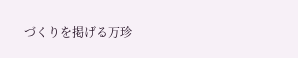づくりを掲げる万珍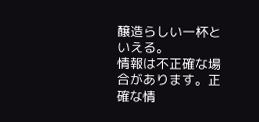醸造らしい一杯といえる。
情報は不正確な場合があります。正確な情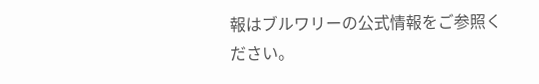報はブルワリーの公式情報をご参照ください。